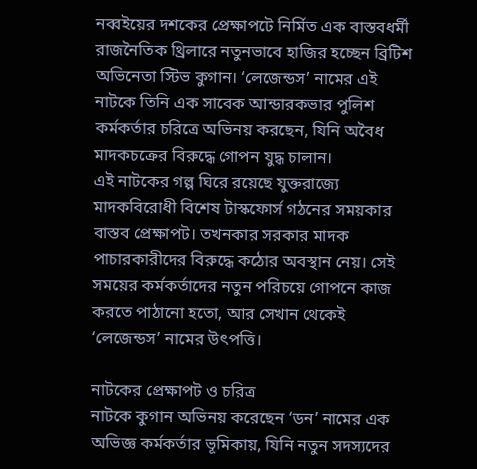নব্বইয়ের দশকের প্রেক্ষাপটে নির্মিত এক বাস্তবধর্মী রাজনৈতিক থ্রিলারে নতুনভাবে হাজির হচ্ছেন ব্রিটিশ অভিনেতা স্টিভ কুগান। ‘লেজেন্ডস’ নামের এই নাটকে তিনি এক সাবেক আন্ডারকভার পুলিশ কর্মকর্তার চরিত্রে অভিনয় করছেন, যিনি অবৈধ মাদকচক্রের বিরুদ্ধে গোপন যুদ্ধ চালান।
এই নাটকের গল্প ঘিরে রয়েছে যুক্তরাজ্যে মাদকবিরোধী বিশেষ টাস্কফোর্স গঠনের সময়কার বাস্তব প্রেক্ষাপট। তখনকার সরকার মাদক পাচারকারীদের বিরুদ্ধে কঠোর অবস্থান নেয়। সেই সময়ের কর্মকর্তাদের নতুন পরিচয়ে গোপনে কাজ করতে পাঠানো হতো, আর সেখান থেকেই ‘লেজেন্ডস’ নামের উৎপত্তি।

নাটকের প্রেক্ষাপট ও চরিত্র
নাটকে কুগান অভিনয় করেছেন ‘ডন’ নামের এক অভিজ্ঞ কর্মকর্তার ভূমিকায়, যিনি নতুন সদস্যদের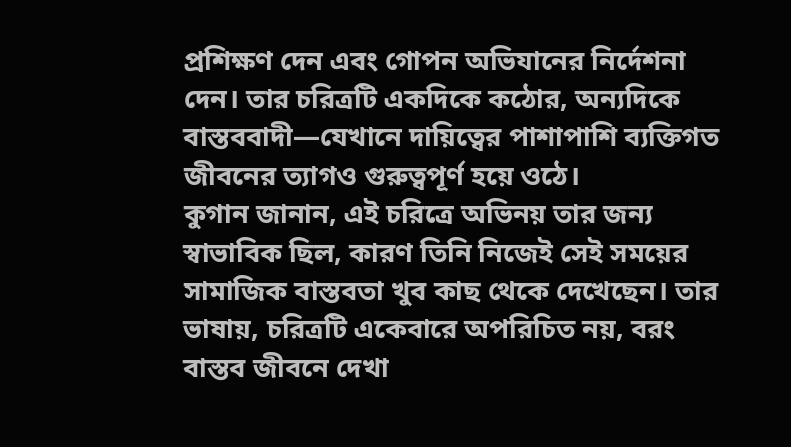প্রশিক্ষণ দেন এবং গোপন অভিযানের নির্দেশনা দেন। তার চরিত্রটি একদিকে কঠোর, অন্যদিকে বাস্তববাদী—যেখানে দায়িত্বের পাশাপাশি ব্যক্তিগত জীবনের ত্যাগও গুরুত্বপূর্ণ হয়ে ওঠে।
কুগান জানান, এই চরিত্রে অভিনয় তার জন্য স্বাভাবিক ছিল, কারণ তিনি নিজেই সেই সময়ের সামাজিক বাস্তবতা খুব কাছ থেকে দেখেছেন। তার ভাষায়, চরিত্রটি একেবারে অপরিচিত নয়, বরং বাস্তব জীবনে দেখা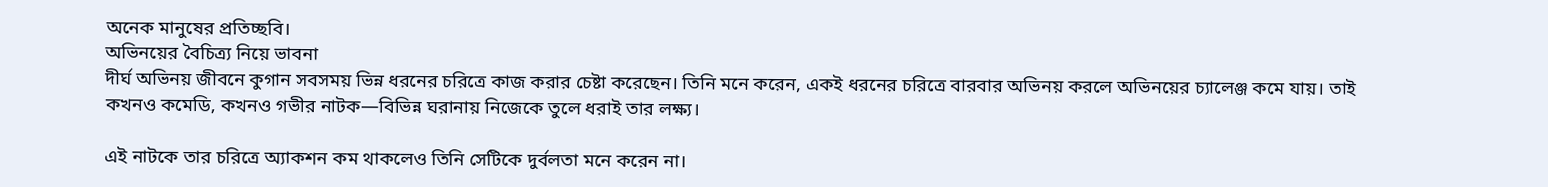অনেক মানুষের প্রতিচ্ছবি।
অভিনয়ের বৈচিত্র্য নিয়ে ভাবনা
দীর্ঘ অভিনয় জীবনে কুগান সবসময় ভিন্ন ধরনের চরিত্রে কাজ করার চেষ্টা করেছেন। তিনি মনে করেন, একই ধরনের চরিত্রে বারবার অভিনয় করলে অভিনয়ের চ্যালেঞ্জ কমে যায়। তাই কখনও কমেডি, কখনও গভীর নাটক—বিভিন্ন ঘরানায় নিজেকে তুলে ধরাই তার লক্ষ্য।

এই নাটকে তার চরিত্রে অ্যাকশন কম থাকলেও তিনি সেটিকে দুর্বলতা মনে করেন না।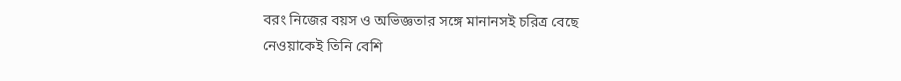বরং নিজের বয়স ও অভিজ্ঞতার সঙ্গে মানানসই চরিত্র বেছে নেওয়াকেই তিনি বেশি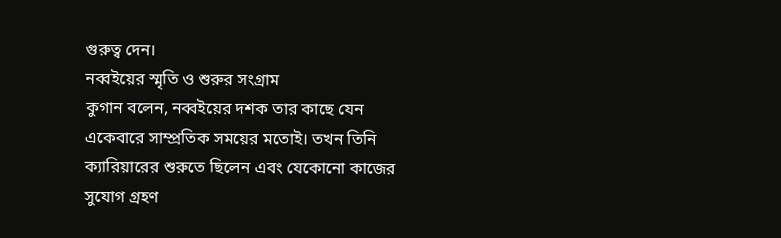গুরুত্ব দেন।
নব্বইয়ের স্মৃতি ও শুরুর সংগ্রাম
কুগান বলেন, নব্বইয়ের দশক তার কাছে যেন একেবারে সাম্প্রতিক সময়ের মতোই। তখন তিনি ক্যারিয়ারের শুরুতে ছিলেন এবং যেকোনো কাজের সুযোগ গ্রহণ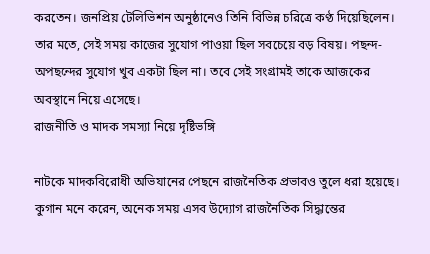করতেন। জনপ্রিয় টেলিভিশন অনুষ্ঠানেও তিনি বিভিন্ন চরিত্রে কণ্ঠ দিয়েছিলেন।
তার মতে, সেই সময় কাজের সুযোগ পাওয়া ছিল সবচেয়ে বড় বিষয়। পছন্দ-অপছন্দের সুযোগ খুব একটা ছিল না। তবে সেই সংগ্রামই তাকে আজকের অবস্থানে নিয়ে এসেছে।
রাজনীতি ও মাদক সমস্যা নিয়ে দৃষ্টিভঙ্গি

নাটকে মাদকবিরোধী অভিযানের পেছনে রাজনৈতিক প্রভাবও তুলে ধরা হয়েছে। কুগান মনে করেন, অনেক সময় এসব উদ্যোগ রাজনৈতিক সিদ্ধান্তের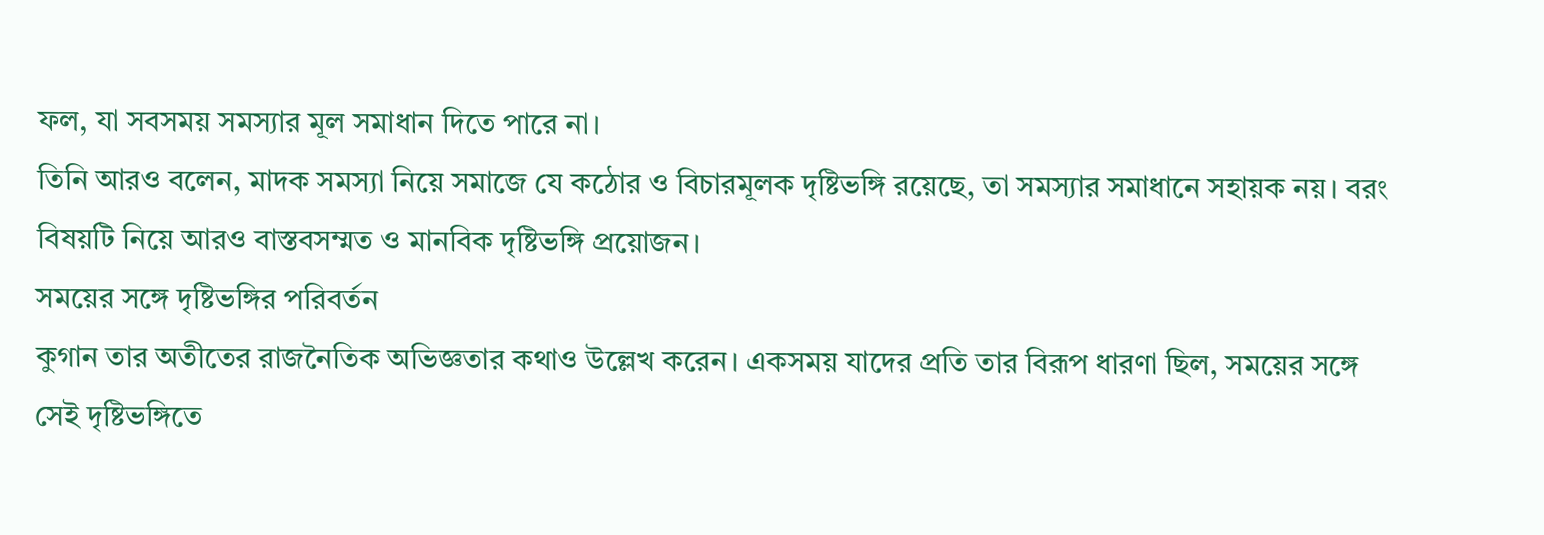ফল, যা সবসময় সমস্যার মূল সমাধান দিতে পারে না।
তিনি আরও বলেন, মাদক সমস্যা নিয়ে সমাজে যে কঠোর ও বিচারমূলক দৃষ্টিভঙ্গি রয়েছে, তা সমস্যার সমাধানে সহায়ক নয়। বরং বিষয়টি নিয়ে আরও বাস্তবসম্মত ও মানবিক দৃষ্টিভঙ্গি প্রয়োজন।
সময়ের সঙ্গে দৃষ্টিভঙ্গির পরিবর্তন
কুগান তার অতীতের রাজনৈতিক অভিজ্ঞতার কথাও উল্লেখ করেন। একসময় যাদের প্রতি তার বিরূপ ধারণা ছিল, সময়ের সঙ্গে সেই দৃষ্টিভঙ্গিতে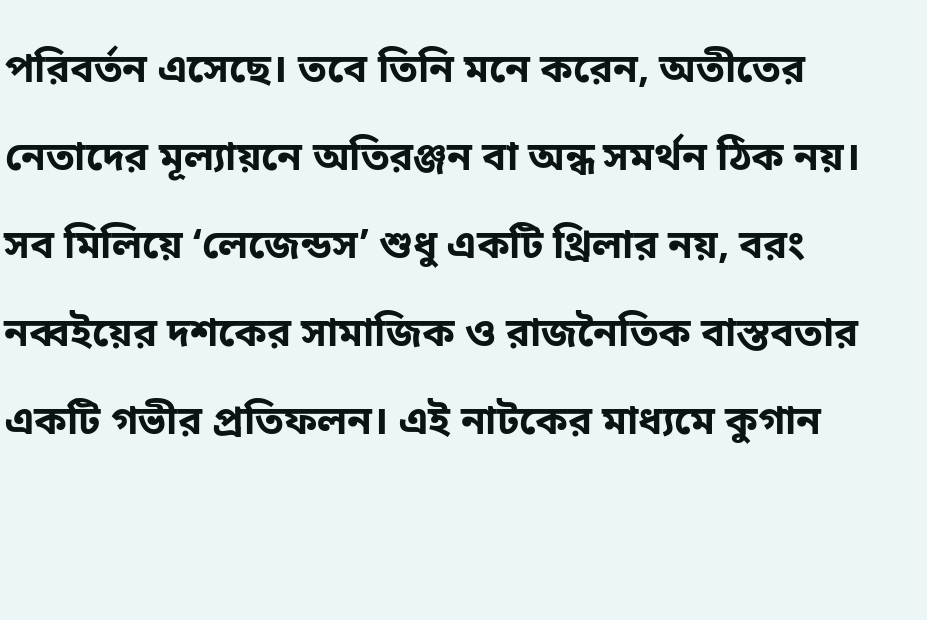পরিবর্তন এসেছে। তবে তিনি মনে করেন, অতীতের নেতাদের মূল্যায়নে অতিরঞ্জন বা অন্ধ সমর্থন ঠিক নয়।
সব মিলিয়ে ‘লেজেন্ডস’ শুধু একটি থ্রিলার নয়, বরং নব্বইয়ের দশকের সামাজিক ও রাজনৈতিক বাস্তবতার একটি গভীর প্রতিফলন। এই নাটকের মাধ্যমে কুগান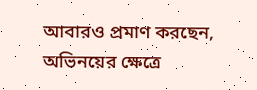আবারও প্রমাণ করছেন, অভিনয়ের ক্ষেত্রে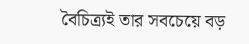বৈচিত্র্যই তার সবচেয়ে বড়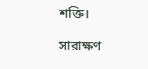শক্তি।

সারাক্ষণ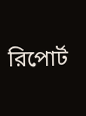রিপোর্ট